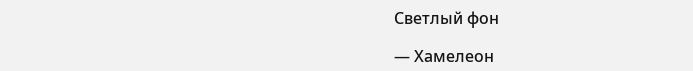Светлый фон

— Хамелеон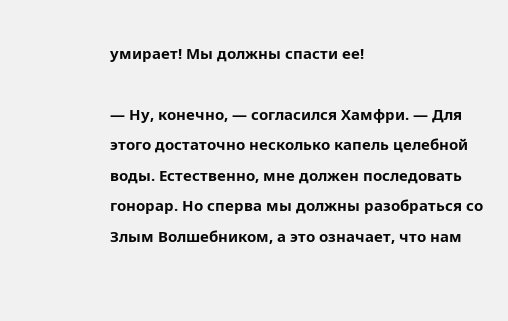умирает! Мы должны спасти ее!

— Ну, конечно, — согласился Хамфри. — Для этого достаточно несколько капель целебной воды. Естественно, мне должен последовать гонорар. Но сперва мы должны разобраться со Злым Волшебником, а это означает, что нам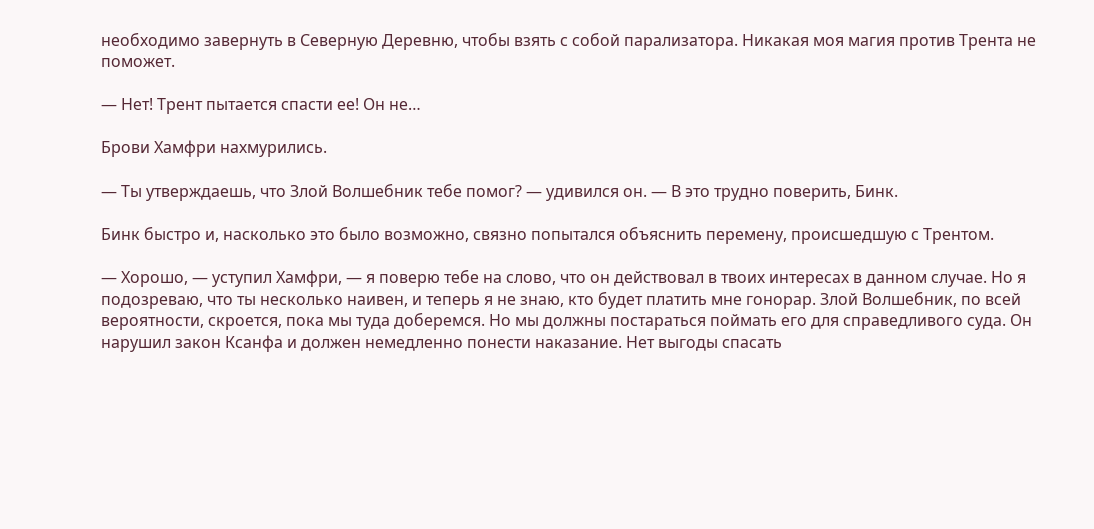необходимо завернуть в Северную Деревню, чтобы взять с собой парализатора. Никакая моя магия против Трента не поможет.

— Нет! Трент пытается спасти ее! Он не…

Брови Хамфри нахмурились.

— Ты утверждаешь, что Злой Волшебник тебе помог? — удивился он. — В это трудно поверить, Бинк.

Бинк быстро и, насколько это было возможно, связно попытался объяснить перемену, происшедшую с Трентом.

— Хорошо, — уступил Хамфри, — я поверю тебе на слово, что он действовал в твоих интересах в данном случае. Но я подозреваю, что ты несколько наивен, и теперь я не знаю, кто будет платить мне гонорар. Злой Волшебник, по всей вероятности, скроется, пока мы туда доберемся. Но мы должны постараться поймать его для справедливого суда. Он нарушил закон Ксанфа и должен немедленно понести наказание. Нет выгоды спасать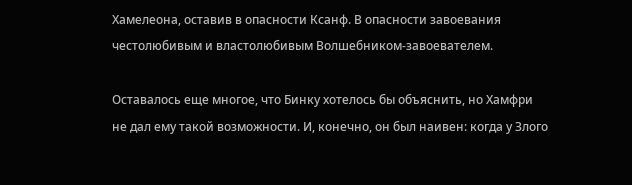Хамелеона, оставив в опасности Ксанф. В опасности завоевания честолюбивым и властолюбивым Волшебником-завоевателем.

Оставалось еще многое, что Бинку хотелось бы объяснить, но Хамфри не дал ему такой возможности. И, конечно, он был наивен: когда у Злого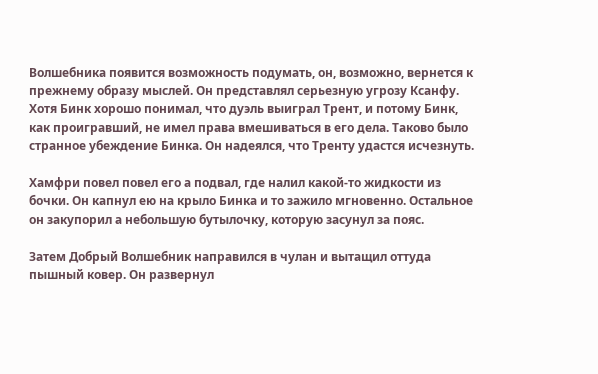Волшебника появится возможность подумать, он, возможно, вернется к прежнему образу мыслей. Он представлял серьезную угрозу Ксанфу. Хотя Бинк хорошо понимал, что дуэль выиграл Трент, и потому Бинк, как проигравший, не имел права вмешиваться в его дела. Таково было странное убеждение Бинка. Он надеялся, что Тренту удастся исчезнуть.

Хамфри повел повел его а подвал, где налил какой-то жидкости из бочки. Он капнул ею на крыло Бинка и то зажило мгновенно. Остальное он закупорил а небольшую бутылочку, которую засунул за пояс.

Затем Добрый Волшебник направился в чулан и вытащил оттуда пышный ковер. Он развернул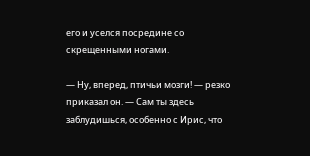его и уселся посредине со скрещенными ногами.

— Ну, вперед, птичьи мозги! — резко приказал он. — Сам ты здесь заблудишься, особенно с Ирис, что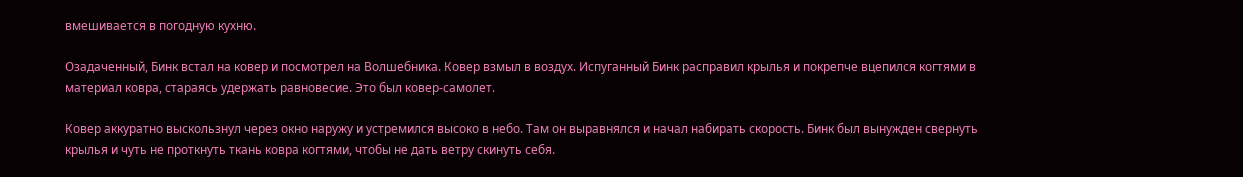вмешивается в погодную кухню.

Озадаченный, Бинк встал на ковер и посмотрел на Волшебника. Ковер взмыл в воздух. Испуганный Бинк расправил крылья и покрепче вцепился когтями в материал ковра, стараясь удержать равновесие. Это был ковер-самолет.

Ковер аккуратно выскользнул через окно наружу и устремился высоко в небо. Там он выравнялся и начал набирать скорость. Бинк был вынужден свернуть крылья и чуть не проткнуть ткань ковра когтями, чтобы не дать ветру скинуть себя.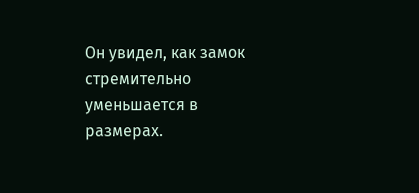Он увидел, как замок стремительно уменьшается в размерах.